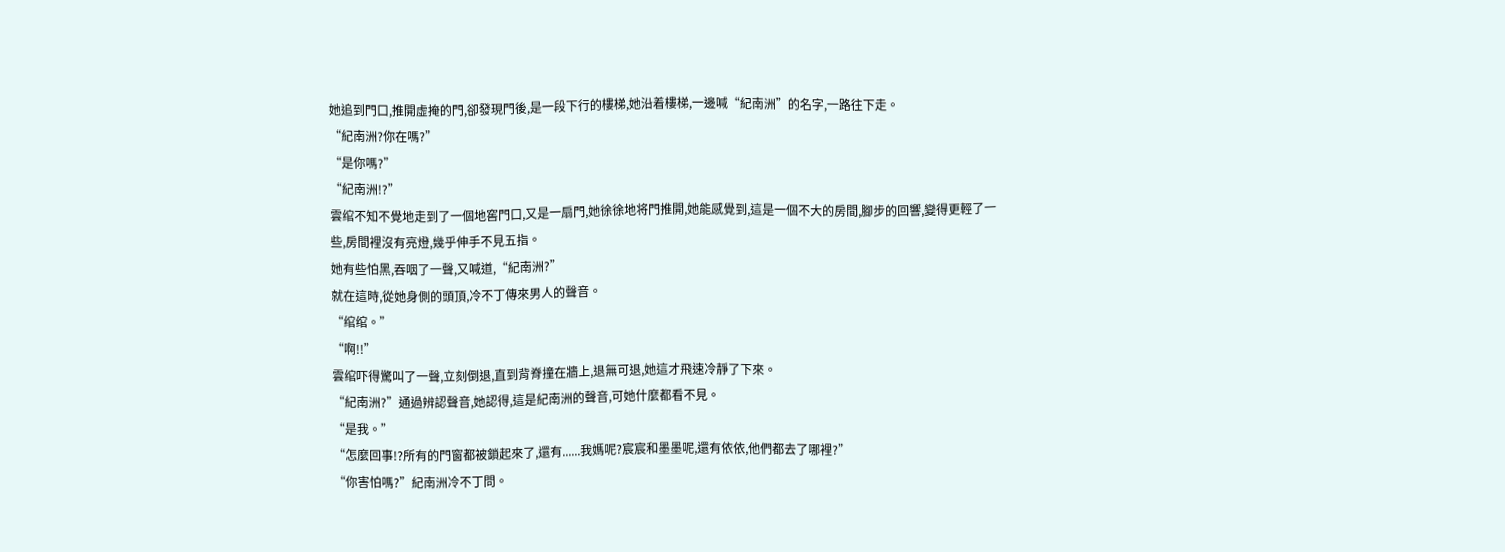她追到門口,推開虛掩的門,卻發現門後,是一段下行的樓梯,她沿着樓梯,一邊喊“紀南洲”的名字,一路往下走。
“紀南洲?你在嗎?”
“是你嗎?”
“紀南洲!?”
雲绾不知不覺地走到了一個地窖門口,又是一扇門,她徐徐地将門推開,她能感覺到,這是一個不大的房間,腳步的回響,變得更輕了一些,房間裡沒有亮燈,幾乎伸手不見五指。
她有些怕黑,吞咽了一聲,又喊道,“紀南洲?”
就在這時,從她身側的頭頂,冷不丁傳來男人的聲音。
“绾绾。”
“啊!!”
雲绾吓得驚叫了一聲,立刻倒退,直到背脊撞在牆上,退無可退,她這才飛速冷靜了下來。
“紀南洲?”通過辨認聲音,她認得,這是紀南洲的聲音,可她什麼都看不見。
“是我。”
“怎麼回事!?所有的門窗都被鎖起來了,還有......我媽呢?宸宸和墨墨呢,還有依依,他們都去了哪裡?”
“你害怕嗎?”紀南洲冷不丁問。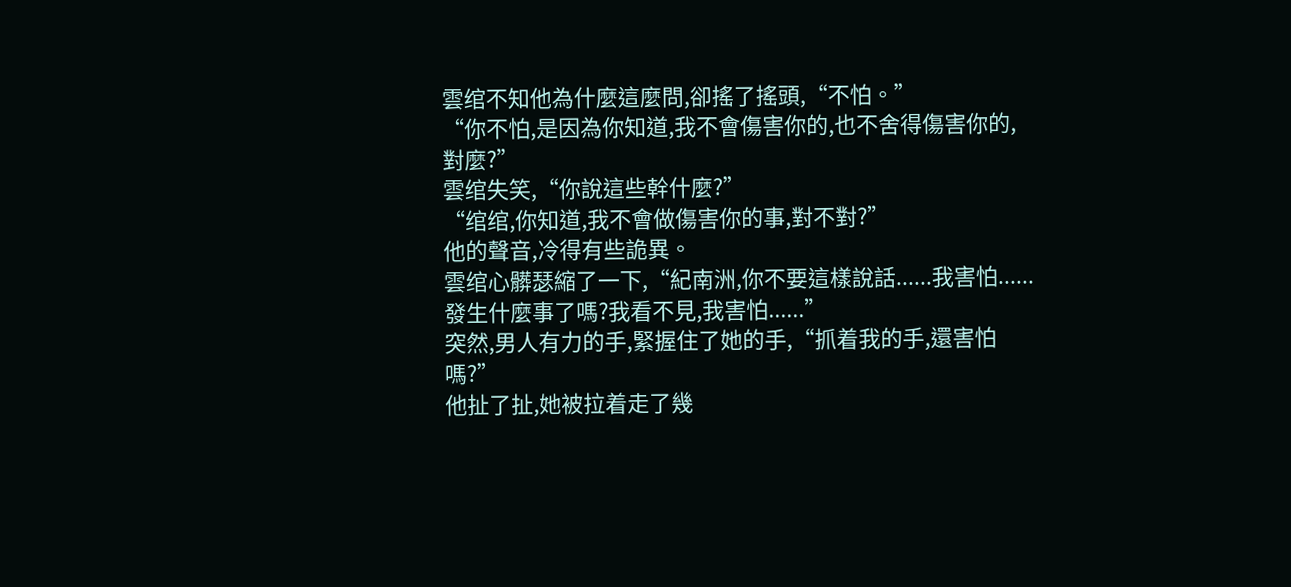雲绾不知他為什麼這麼問,卻搖了搖頭,“不怕。”
“你不怕,是因為你知道,我不會傷害你的,也不舍得傷害你的,對麼?”
雲绾失笑,“你說這些幹什麼?”
“绾绾,你知道,我不會做傷害你的事,對不對?”
他的聲音,冷得有些詭異。
雲绾心髒瑟縮了一下,“紀南洲,你不要這樣說話......我害怕......發生什麼事了嗎?我看不見,我害怕......”
突然,男人有力的手,緊握住了她的手,“抓着我的手,還害怕嗎?”
他扯了扯,她被拉着走了幾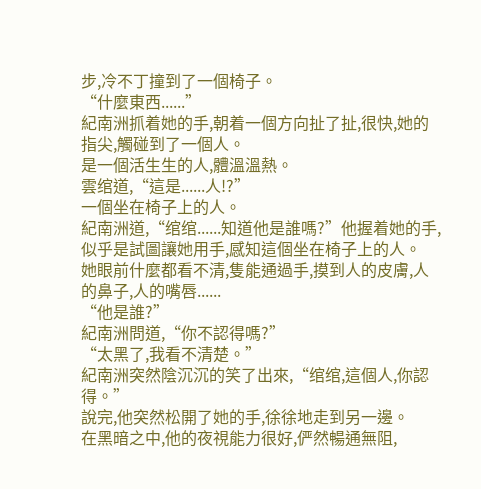步,冷不丁撞到了一個椅子。
“什麼東西......”
紀南洲抓着她的手,朝着一個方向扯了扯,很快,她的指尖,觸碰到了一個人。
是一個活生生的人,體溫溫熱。
雲绾道,“這是......人!?”
一個坐在椅子上的人。
紀南洲道,“绾绾......知道他是誰嗎?”他握着她的手,似乎是試圖讓她用手,感知這個坐在椅子上的人。
她眼前什麼都看不清,隻能通過手,摸到人的皮膚,人的鼻子,人的嘴唇......
“他是誰?”
紀南洲問道,“你不認得嗎?”
“太黑了,我看不清楚。”
紀南洲突然陰沉沉的笑了出來,“绾绾,這個人,你認得。”
說完,他突然松開了她的手,徐徐地走到另一邊。
在黑暗之中,他的夜視能力很好,俨然暢通無阻,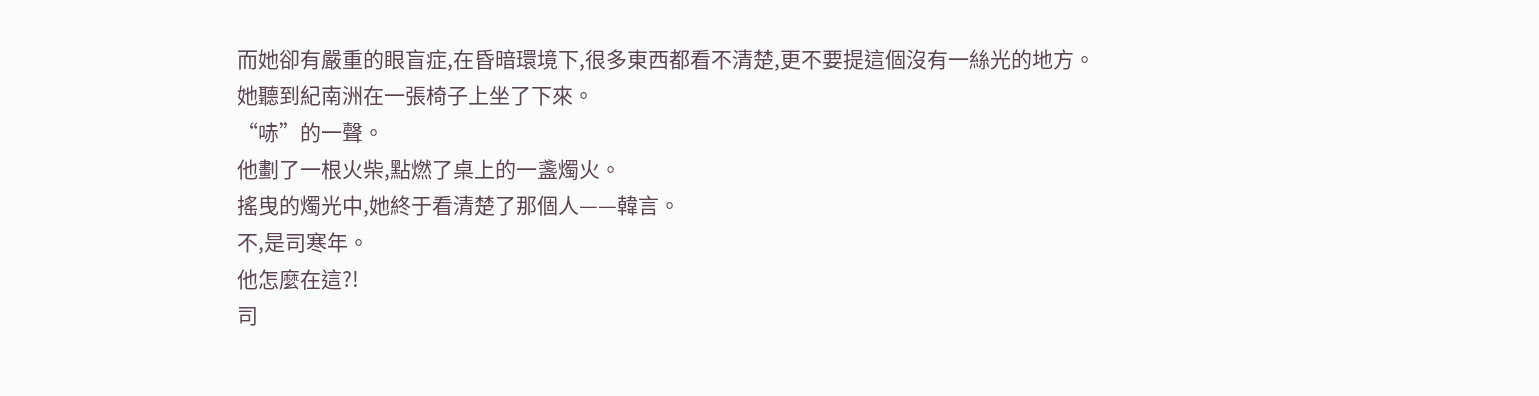而她卻有嚴重的眼盲症,在昏暗環境下,很多東西都看不清楚,更不要提這個沒有一絲光的地方。
她聽到紀南洲在一張椅子上坐了下來。
“哧”的一聲。
他劃了一根火柴,點燃了桌上的一盞燭火。
搖曳的燭光中,她終于看清楚了那個人——韓言。
不,是司寒年。
他怎麼在這?!
司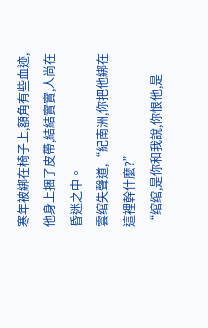寒年被綁在椅子上,額角有些血迹,他身上捆了皮帶,結結實實,人尚在昏迷之中。
雲绾失聲道,“紀南洲,你把他綁在這裡幹什麼?”
“绾绾,是你和我說,你恨他,是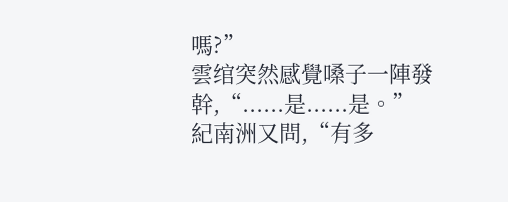嗎?”
雲绾突然感覺嗓子一陣發幹,“......是......是。”
紀南洲又問,“有多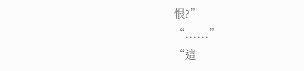恨?”
“......”
“這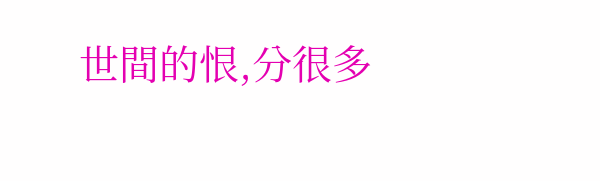世間的恨,分很多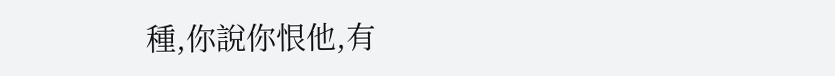種,你說你恨他,有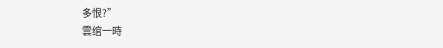多恨?”
雲绾一時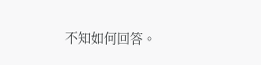不知如何回答。